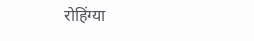रोहिंग्या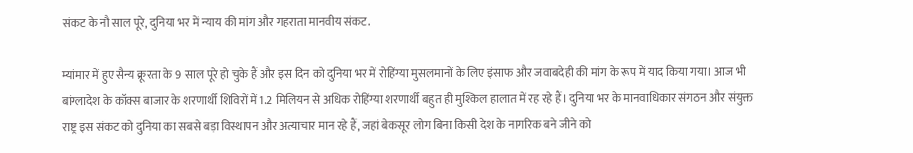संकट के नौ साल पूरे, दुनिया भर में न्याय की मांग और गहराता मानवीय संकट.

म्यांमार में हुए सैन्य क्रूरता के 9 साल पूरे हो चुके हैं और इस दिन को दुनिया भर में रोहिंग्या मुसलमानों के लिए इंसाफ और जवाबदेही की मांग के रूप में याद किया गया। आज भी बांग्लादेश के कॉक्स बाजार के शरणार्थी शिविरों में 1.2 मिलियन से अधिक रोहिंग्या शरणार्थी बहुत ही मुश्किल हालात में रह रहे हैं। दुनिया भर के मानवाधिकार संगठन और संयुक्त राष्ट्र इस संकट को दुनिया का सबसे बड़ा विस्थापन और अत्याचार मान रहे हैं, जहां बेकसूर लोग बिना किसी देश के नागरिक बने जीने को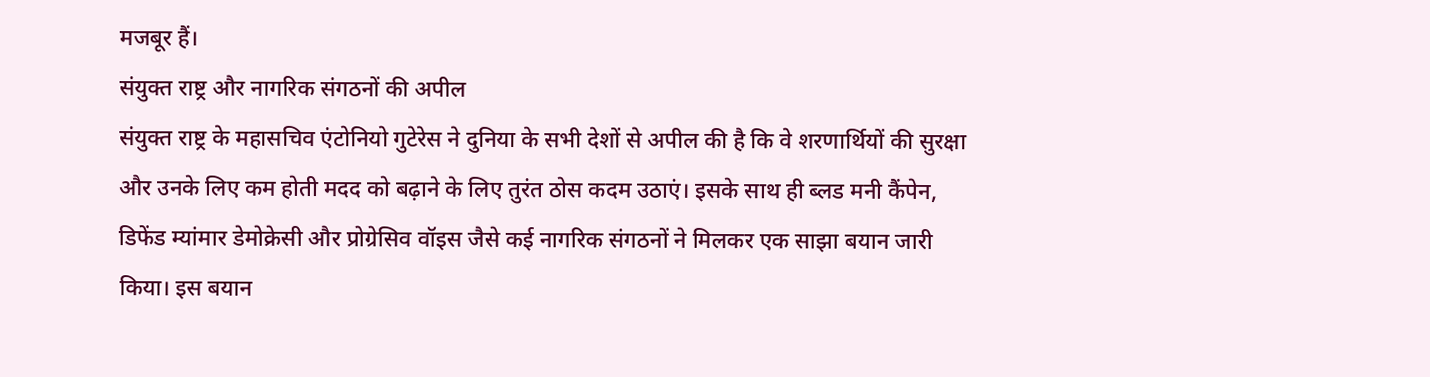मजबूर हैं।
संयुक्त राष्ट्र और नागरिक संगठनों की अपील
संयुक्त राष्ट्र के महासचिव एंटोनियो गुटेरेस ने दुनिया के सभी देशों से अपील की है कि वे शरणार्थियों की सुरक्षा और उनके लिए कम होती मदद को बढ़ाने के लिए तुरंत ठोस कदम उठाएं। इसके साथ ही ब्लड मनी कैंपेन, डिफेंड म्यांमार डेमोक्रेसी और प्रोग्रेसिव वॉइस जैसे कई नागरिक संगठनों ने मिलकर एक साझा बयान जारी किया। इस बयान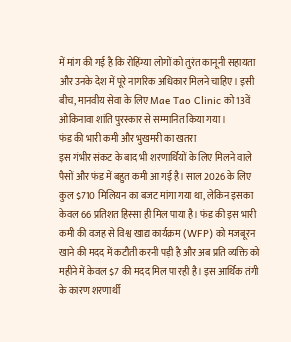में मांग की गई है कि रोहिंग्या लोगों को तुरंत कानूनी सहायता और उनके देश में पूरे नागरिक अधिकार मिलने चाहिए। इसी बीच, मानवीय सेवा के लिए Mae Tao Clinic को 13वें ओकिनावा शांति पुरस्कार से सम्मानित किया गया।
फंड की भारी कमी और भुखमरी का खतरा
इस गंभीर संकट के बाद भी शरणार्थियों के लिए मिलने वाले पैसों और फंड में बहुत कमी आ गई है। साल 2026 के लिए कुल $710 मिलियन का बजट मांगा गया था, लेकिन इसका केवल 66 प्रतिशत हिस्सा ही मिल पाया है। फंड की इस भारी कमी की वजह से विश्व खाद्य कार्यक्रम (WFP) को मजबूरन खाने की मदद में कटौती करनी पड़ी है और अब प्रति व्यक्ति को महीने में केवल $7 की मदद मिल पा रही है। इस आर्थिक तंगी के कारण शरणार्थी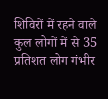शिविरों में रहने वाले कुल लोगों में से 35 प्रतिशत लोग गंभीर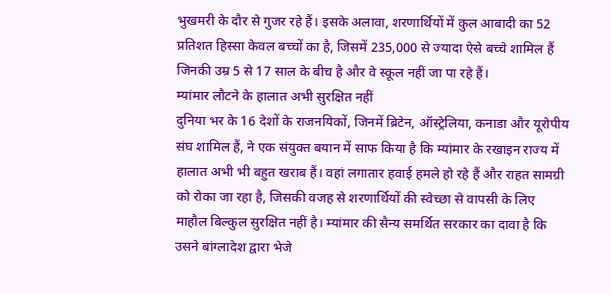भुखमरी के दौर से गुजर रहे हैं। इसके अलावा, शरणार्थियों में कुल आबादी का 52 प्रतिशत हिस्सा केवल बच्चों का है, जिसमें 235,000 से ज्यादा ऐसे बच्चे शामिल हैं जिनकी उम्र 5 से 17 साल के बीच है और वे स्कूल नहीं जा पा रहे हैं।
म्यांमार लौटने के हालात अभी सुरक्षित नहीं
दुनिया भर के 16 देशों के राजनयिकों, जिनमें ब्रिटेन, ऑस्ट्रेलिया, कनाडा और यूरोपीय संघ शामिल हैं, ने एक संयुक्त बयान में साफ किया है कि म्यांमार के रखाइन राज्य में हालात अभी भी बहुत खराब हैं। वहां लगातार हवाई हमले हो रहे हैं और राहत सामग्री को रोका जा रहा है, जिसकी वजह से शरणार्थियों की स्वेच्छा से वापसी के लिए माहौल बिल्कुल सुरक्षित नहीं है। म्यांमार की सैन्य समर्थित सरकार का दावा है कि उसने बांग्लादेश द्वारा भेजे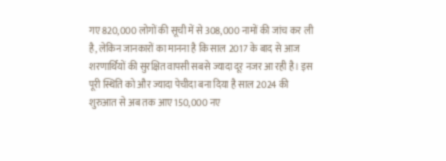गए 820,000 लोगों की सूची में से 308,000 नामों की जांच कर ली है, लेकिन जानकारों का मानना है कि साल 2017 के बाद से आज शरणार्थियों की सुरक्षित वापसी सबसे ज्यादा दूर नजर आ रही है। इस पूरी स्थिति को और ज्यादा पेचीदा बना दिया है साल 2024 की शुरुआत से अब तक आए 150,000 नए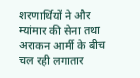शरणार्थियों ने और म्यांमार की सेना तथा अराकन आर्मी के बीच चल रही लगातार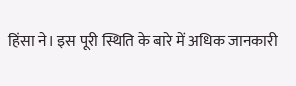हिंसा ने। इस पूरी स्थिति के बारे में अधिक जानकारी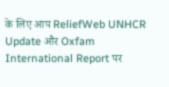के लिए आप ReliefWeb UNHCR Update और Oxfam International Report पर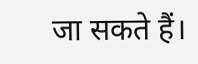जा सकते हैं।